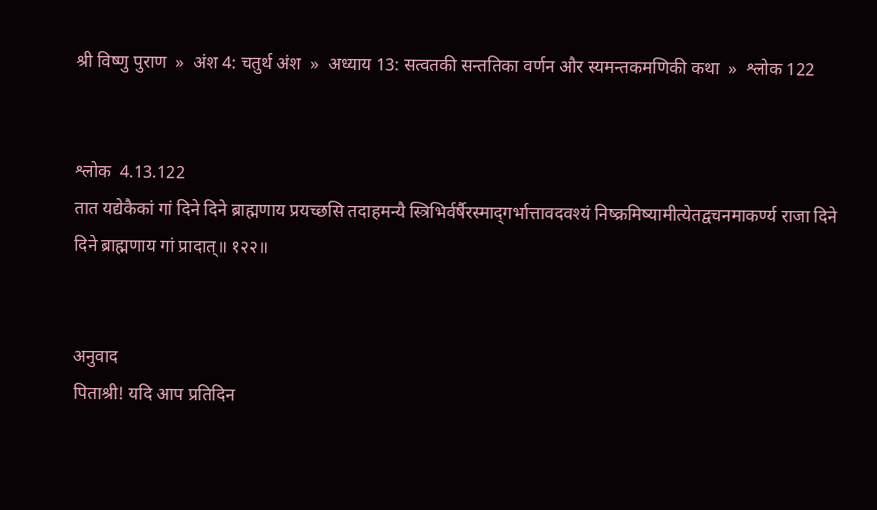श्री विष्णु पुराण  »  अंश 4: चतुर्थ अंश  »  अध्याय 13: सत्वतकी सन्ततिका वर्णन और स्यमन्तकमणिकी कथा  »  श्लोक 122


श्लोक  4.13.122
तात यद्येकैकां गां दिने दिने ब्राह्मणाय प्रयच्छसि तदाहमन्यै स्त्रिभिर्वर्षैरस्माद‍्गर्भात्तावदवश्यं निष्क्रमिष्यामीत्येतद्वचनमाकर्ण्य राजा दिने दिने ब्राह्मणाय गां प्रादात्॥ १२२॥


अनुवाद
पिताश्री! यदि आप प्रतिदिन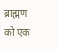ब्राह्मण को एक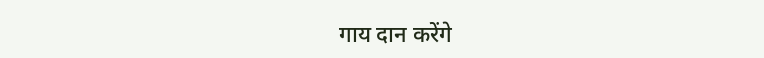गाय दान करेंगे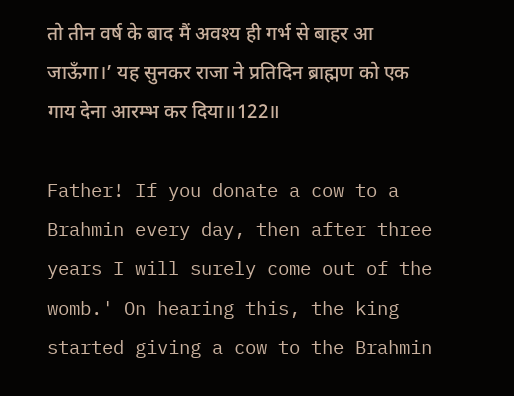तो तीन वर्ष के बाद मैं अवश्य ही गर्भ से बाहर आ जाऊँगा।’ यह सुनकर राजा ने प्रतिदिन ब्राह्मण को एक गाय देना आरम्भ कर दिया॥122॥

Father! If you donate a cow to a Brahmin every day, then after three years I will surely come out of the womb.' On hearing this, the king started giving a cow to the Brahmin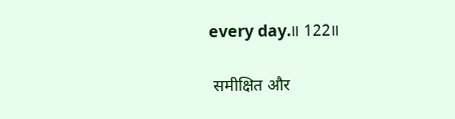every day.॥ 122॥

 समीक्षित और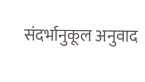संदर्भानुकूल अनुवाद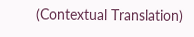(Contextual Translation)